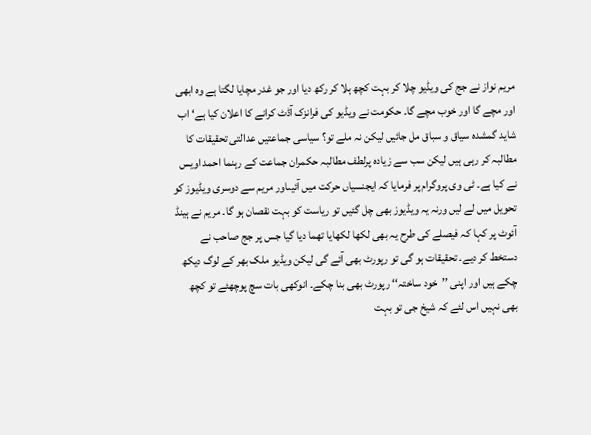مریم نواز نے جج کی ویڈیو چلا کر بہت کچھ ہلا کر رکھ دیا اور جو غدر مچایا لگتا ہے وہ ابھی اور مچے گا اور خوب مچے گا۔ حکومت نے ویڈیو کی فرانزک آڈٹ کرانے کا اعلان کیا ہے‘ اب شاید گمشدہ سیاق و سباق مل جائیں لیکن نہ ملے تو؟ سیاسی جماعتیں عدالتی تحقیقات کا مطالبہ کر رہی ہیں لیکن سب سے زیادہ پرلطف مطالبہ حکمران جماعت کے رہنما احمد اویس نے کیا ہے۔ ٹی وی پروگرام پر فرمایا کہ ایجنسیاں حرکت میں آئیںاور مریم سے دوسری ویڈیوز کو تحویل میں لے لیں ورنہ یہ ویڈیوز بھی چل گئیں تو ریاست کو بہت نقصان ہو گا۔ مریم نے ہینڈ آئوٹ پر کہا کہ فیصلے کی طرح یہ بھی لکھا لکھایا تھما دیا گیا جس پر جج صاحب نے دستخط کر دیے۔ تحقیقات ہو گی تو رپورٹ بھی آئے گی لیکن ویڈیو ملک بھر کے لوگ دیکھ چکے ہیں اور اپنی ’’خود ساختہ‘‘ رپورٹ بھی بنا چکے۔ انوکھی بات سچ پوچھئے تو کچھ بھی نہیں اس لئے کہ شیخ جی تو بہت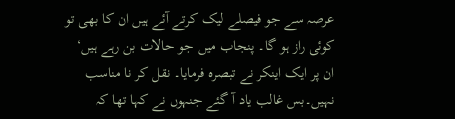عرصہ سے جو فیصلے لیک کرتے آئے ہیں ان کا بھی تو کوئی راز ہو گا۔ پنجاب میں جو حالات بن رہے ہیں‘ ان پر ایک اینکر نے تبصرہ فرمایا۔ نقل کر نا مناسب نہیں۔بس غالب یاد آ گئے جنہوں نے کہا تھا کہ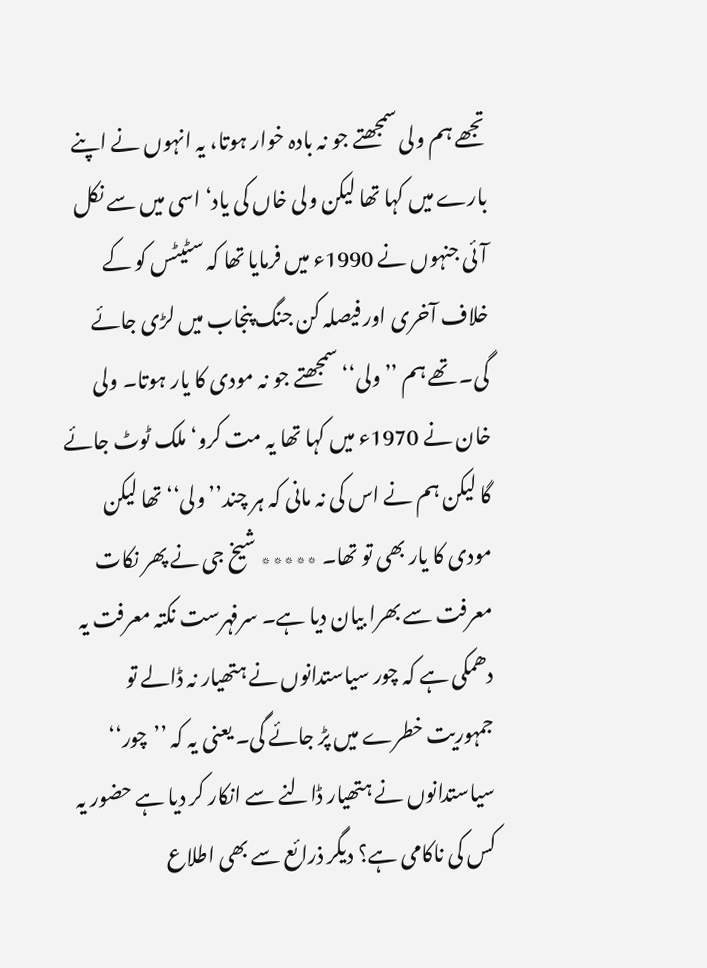تجھے ہم ولی سمجھتے جو نہ بادہ خوار ہوتا، یہ انہوں نے اپنے بارے میں کہا تھا لیکن ولی خاں کی یاد‘ اسی میں سے نکل آئی جنہوں نے 1990ء میں فرمایا تھا کہ سٹیٹس کو کے خلاف آخری اور فیصلہ کن جنگ پنجاب میں لڑی جائے گی۔ تھے ہم ’’ولی‘‘ سمجھتے جو نہ مودی کا یار ہوتا۔ ولی خان نے 1970ء میں کہا تھا یہ مت کرو‘ ملک ٹوٹ جائے گا لیکن ہم نے اس کی نہ مانی کہ ہر چند’’ولی‘‘ تھا لیکن مودی کا یار بھی تو تھا۔ ٭٭٭٭٭ شیخ جی نے پھر نکات معرفت سے بھرا بیان دیا ہے۔ سرفہرست نکتہ معرفت یہ دھمکی ہے کہ چور سیاستدانوں نے ہتھیار نہ ڈالے تو جمہوریت خطرے میں پڑ جائے گی۔ یعنی یہ کہ ’’چور‘‘ سیاستدانوں نے ہتھیار ڈالنے سے انکار کر دیا ہے حضور یہ کس کی ناکامی ہے؟ دیگر ذرائع سے بھی اطلاع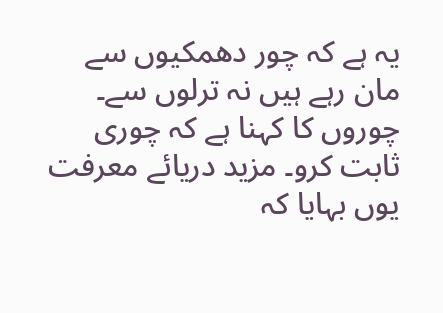یہ ہے کہ چور دھمکیوں سے مان رہے ہیں نہ ترلوں سے۔ چوروں کا کہنا ہے کہ چوری ثابت کرو۔ مزید دریائے معرفت یوں بہایا کہ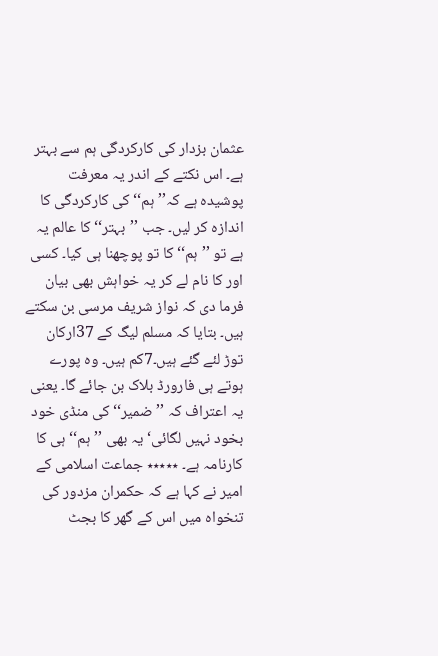عثمان بزدار کی کارکردگی ہم سے بہتر ہے۔ اس نکتے کے اندر یہ معرفت پوشیدہ ہے کہ’’ہم‘‘ کی کارکردگی کا اندازہ کر لیں۔ جب ’’بہتر‘‘ کا عالم یہ ہے تو ’’ہم‘‘ کا تو پوچھنا ہی کیا۔ کسی اور کا نام لے کر یہ خواہش بھی بیان فرما دی کہ نواز شریف مرسی بن سکتے ہیں۔ بتایا کہ مسلم لیگ کے 37ارکان توڑ لئے گئے ہیں۔7کم ہیں۔ وہ پورے ہوتے ہی فارورڈ بلاک بن جائے گا۔ یعنی یہ اعتراف کہ ’’ضمیر‘‘ کی منڈی خود بخود نہیں لگائی‘ یہ بھی ’’ہم‘‘ ہی کا کارنامہ ہے۔ ٭٭٭٭٭ جماعت اسلامی کے امیر نے کہا ہے کہ حکمران مزدور کی تنخواہ میں اس کے گھر کا بجٹ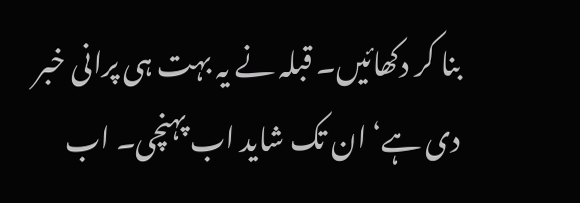بنا کر دکھائیں۔ قبلہ نے یہ بہت ہی پرانی خبر دی ہے‘ ان تک شاید اب پہنچی۔ اب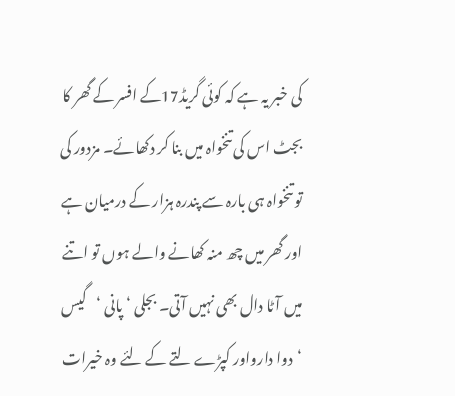کی خبر یہ ہے کہ کوئی گریڈ17کے افسر کے گھر کا بجٹ اس کی تنخواہ میں بنا کر دکھائے۔ مزدور کی تو تنخواہ ہی بارہ سے پندرہ ہزار کے درمیان ہے اور گھر میں چھ منہ کھانے والے ہوں تو اتنے میں آٹا دال بھی نہیں آتی۔ بجلی ‘پانی ‘گیس ‘دوا دارواور کپڑے لتے کے لئے وہ خیرات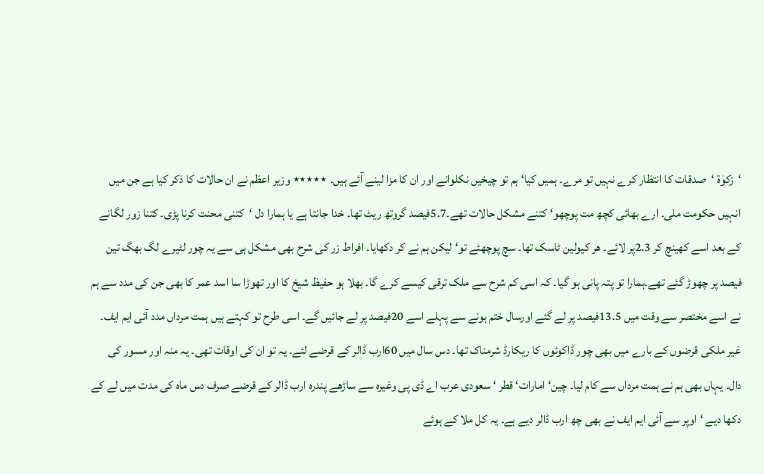‘زکوٰۃ ‘صدقات کا انتظار کرے نہیں تو مرے۔ ہمیں کیا‘ ہم تو چیخیں نکلوانے اور ان کا مزا لینے آئے ہیں۔ ٭٭٭٭٭ وزیر اعظم نے ان حالات کا ذکر کیا ہے جن میں انہیں حکومت ملی۔ ارے بھائی کچھ مت پوچھو‘ کتنے مشکل حالات تھے۔5.7فیصد گروتھ ریٹ تھا۔ خدا جانتا ہے یا ہمارا دل ‘کتنی محنت کرنا پڑی۔ کتنا زور لگانے کے بعد اسے کھینچ کر 2.3پر لائے۔ ھر کیولین ٹاسک تھا۔ سچ پوچھئے تو‘ لیکن ہم نے کر دکھایا۔ افراط زر کی شرح بھی مشکل ہی سے یہ چور لٹیرے لگ بھگ تین فیصد پر چھوڑ گئے تھے۔ہمارا تو پتہ پانی ہو گیا۔ کہ اسی کم شرح سے ملک ترقی کیسے کرے گا۔ بھلا ہو حفیظ شیخ کا اور تھوڑا سا اسد عمر کا بھی جن کی مدد سے ہم نے اسے مختصر سے وقت میں 13.5فیصد پر لے گئے اورسال ختم ہونے سے پہلے اسے 20فیصد پر لے جائیں گے۔ اسی طرح تو کہتے ہیں ہمت مرداں مدد آئی ایم ایف۔ غیر ملکی قرضوں کے بارے میں بھی چور ڈاکوئوں کا ریکارڈ شرمناک تھا۔ دس سال میں 60ارب ڈالر کے قرضے لئے۔ یہ تو ان کی اوقات تھی۔ یہ منہ اور مسور کی دال۔ یہاں بھی ہم نے ہمت مرداں سے کام لیا۔ چین‘ امارات‘ قطر ‘ سعودی عرب اے ڈی پی وغیرہ سے ساڑھے پندرہ ارب ڈالر کے قرضے صرف دس ماہ کی مدت میں لے کے دکھا دیے ‘ اوپر سے آئی ایم ایف نے بھی چھ ارب ڈالر دیے ہے۔ یہ کل ملا کے ہوئے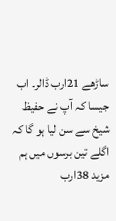ساڑھے 21ارب ڈالر۔ اب جیسا کہ آپ نے حفیظ شیخ سے سن لیا ہو گا کہ اگلے تین برسوں میں ہم مزید 38ارب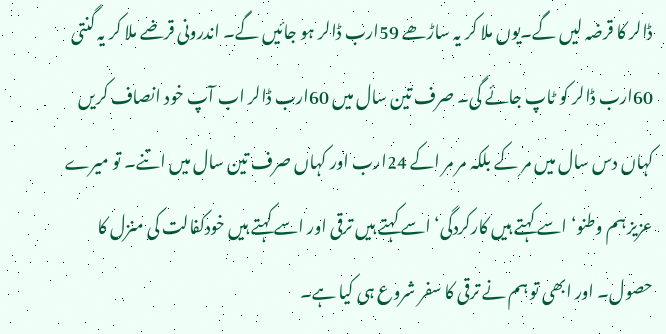ڈالر کا قرضہ لیں گے۔یوں ملا کر یہ ساڑھے 59ارب ڈالر ہو جائیں گے۔ اندرونی قرضے ملا کر یہ گنتی 60ارب ڈالر کو ٹاپ جائے گی۔ صرف تین سال میں 60ارب ڈالر اب آپ خود انصاف کریں کہاں دس سال میں مر کے بلکہ مر مر اکے 24ارب اور کہاں صرف تین سال میں اتنے۔ تو میرے عزیز ہم وطنو‘ اسے کہتے ہیں کارکردگی‘ اسے کہتے ہیں ترقی اور اسے کہتے ہیں خودکفالت کی منزل کا حصول۔ اور ابھی تو ہم نے ترقی کا سفر شروع ہی کیا ہے۔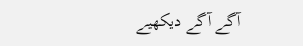آگے آگے دیکھیے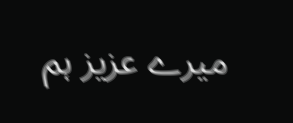میرے عزیز ہم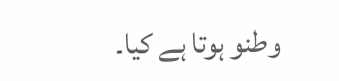وطنو ہوتا ہے کیا۔